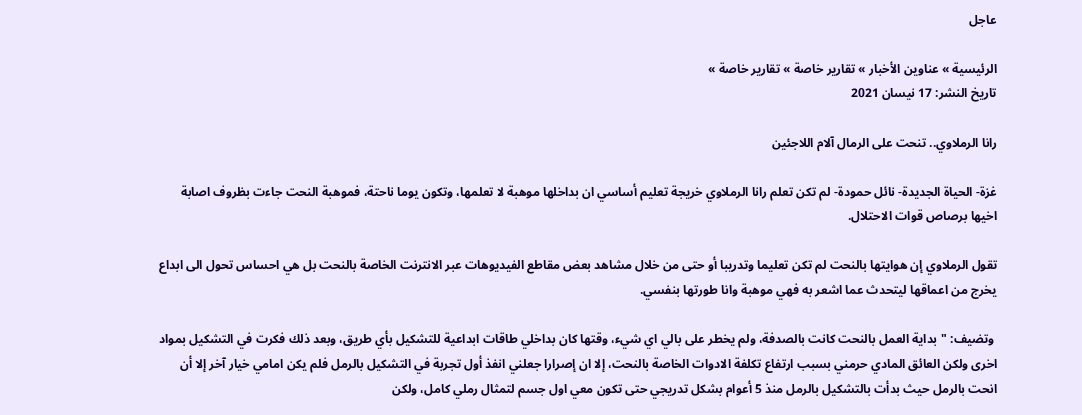عاجل

الرئيسية » عناوين الأخبار » تقارير خاصة » تقارير خاصة »
تاريخ النشر: 17 نيسان 2021

رانا الرملاوي.. تنحت على الرمال آلام اللاجئين

غزة- الحياة الجديدة- نائل حمودة- لم تكن تعلم رانا الرملاوي خريجة تعليم أساسي ان بداخلها موهبة لا تعلمها، وتكون يوما ناحتة، فموهبة النحت جاءت بظروف اصابة اخيها برصاص قوات الاحتلال.

تقول الرملاوي إن هوايتها بالنحت لم تكن تعليما وتدريبا أو حتى من خلال مشاهد بعض مقاطع الفيديوهات عبر الانترنت الخاصة بالنحت بل هي احساس تحول الى ابداع يخرج من اعماقها ليتحدث عما اشعر به فهي موهبة وانا طورتها بنفسي.

 وتضيف: "بداية العمل بالنحت كانت بالصدفة، ولم يخطر على بالي اي شيء، وقتها كان بداخلي طاقات ابداعية للتشكيل بأي طريق، وبعد ذلك فكرت في التشكيل بمواد اخرى ولكن العائق المادي حرمني بسبب ارتفاع تكلفة الادوات الخاصة بالنحت، إلا ان إصرارا جعلني انفذ أول تجربة في التشكيل بالرمل فلم يكن امامي خيار آخر إلا أن انحت بالرمل حيث بدأت بالتشكيل بالرمل منذ 5 أعوام بشكل تدريجي حتى تكون معي اول جسم لتمثال رملي كامل، ولكن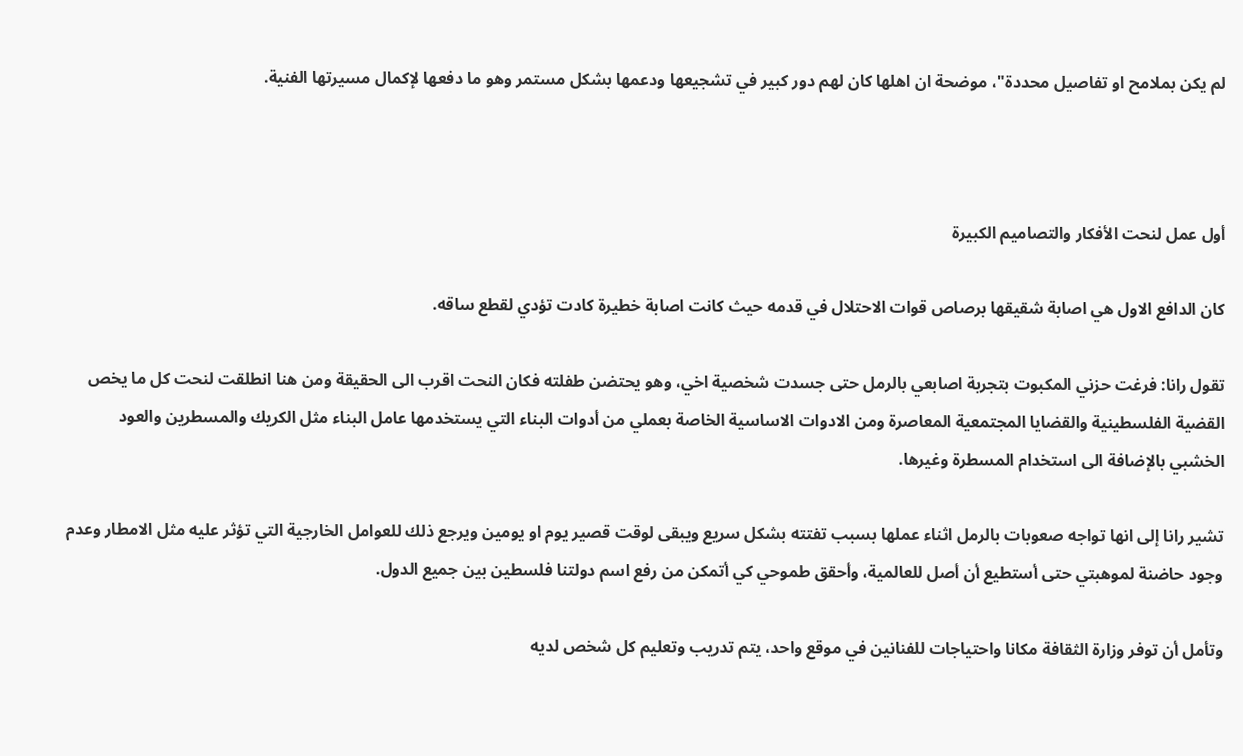لم يكن بملامح او تفاصيل محددة"، موضحة ان اهلها كان لهم دور كبير في تشجيعها ودعمها بشكل مستمر وهو ما دفعها لإكمال مسيرتها الفنية.



أول عمل لنحت الأفكار والتصاميم الكبيرة

كان الدافع الاول هي اصابة شقيقها برصاص قوات الاحتلال في قدمه حيث كانت اصابة خطيرة كادت تؤدي لقطع ساقه.

تقول رانا: فرغت حزني المكبوت بتجربة اصابعي بالرمل حتى جسدت شخصية اخي، وهو يحتضن طفلته فكان النحت اقرب الى الحقيقة ومن هنا انطلقت لنحت كل ما يخص القضية الفلسطينية والقضايا المجتمعية المعاصرة ومن الادوات الاساسية الخاصة بعملي من أدوات البناء التي يستخدمها عامل البناء مثل الكريك والمسطرين والعود الخشبي بالإضافة الى استخدام المسطرة وغيرها.

تشير رانا إلى انها تواجه صعوبات بالرمل اثناء عملها بسبب تفتته بشكل سريع ويبقى لوقت قصير يوم او يومين ويرجع ذلك للعوامل الخارجية التي تؤثر عليه مثل الامطار وعدم وجود حاضنة لموهبتي حتى أستطيع أن أصل للعالمية، وأحقق طموحي كي أتمكن من رفع اسم دولتنا فلسطين بين جميع الدول.

وتأمل أن توفر وزارة الثقافة مكانا واحتياجات للفنانين في موقع واحد، يتم تدريب وتعليم كل شخص لديه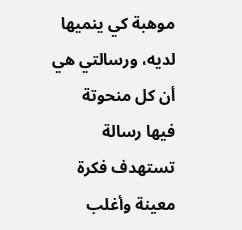موهبة كي ينميها لديه، ورسالتي هي أن كل منحوتة فيها رسالة تستهدف فكرة معينة وأغلب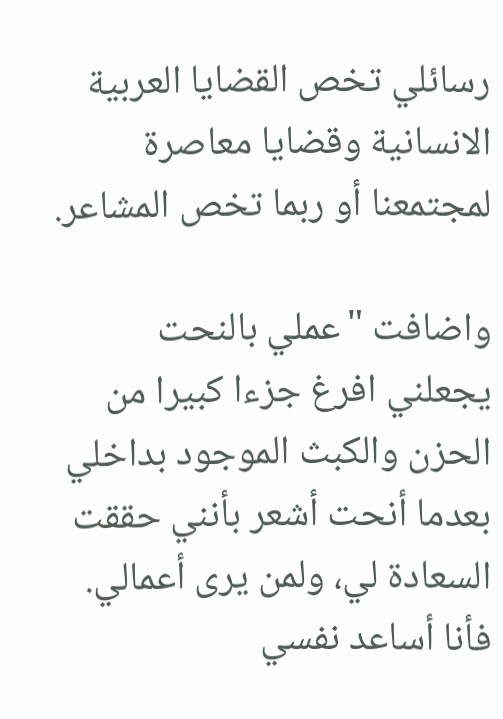رسائلي تخص القضايا العربية الانسانية وقضايا معاصرة لمجتمعنا أو ربما تخص المشاعر.

واضافت "عملي بالنحت يجعلني افرغ جزءا كبيرا من الحزن والكبث الموجود بداخلي بعدما أنحت أشعر بأنني حققت السعادة لي، ولمن يرى أعمالي. فأنا أساعد نفسي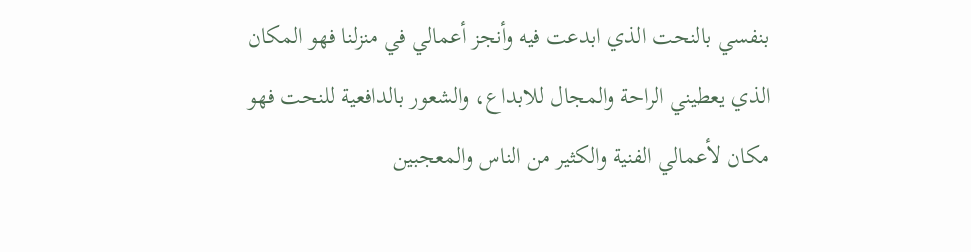بنفسي بالنحت الذي ابدعت فيه وأنجز أعمالي في منزلنا فهو المكان الذي يعطيني الراحة والمجال للابداع، والشعور بالدافعية للنحت فهو مكان لأعمالي الفنية والكثير من الناس والمعجبين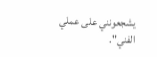يشجعونني على عملي الفني".